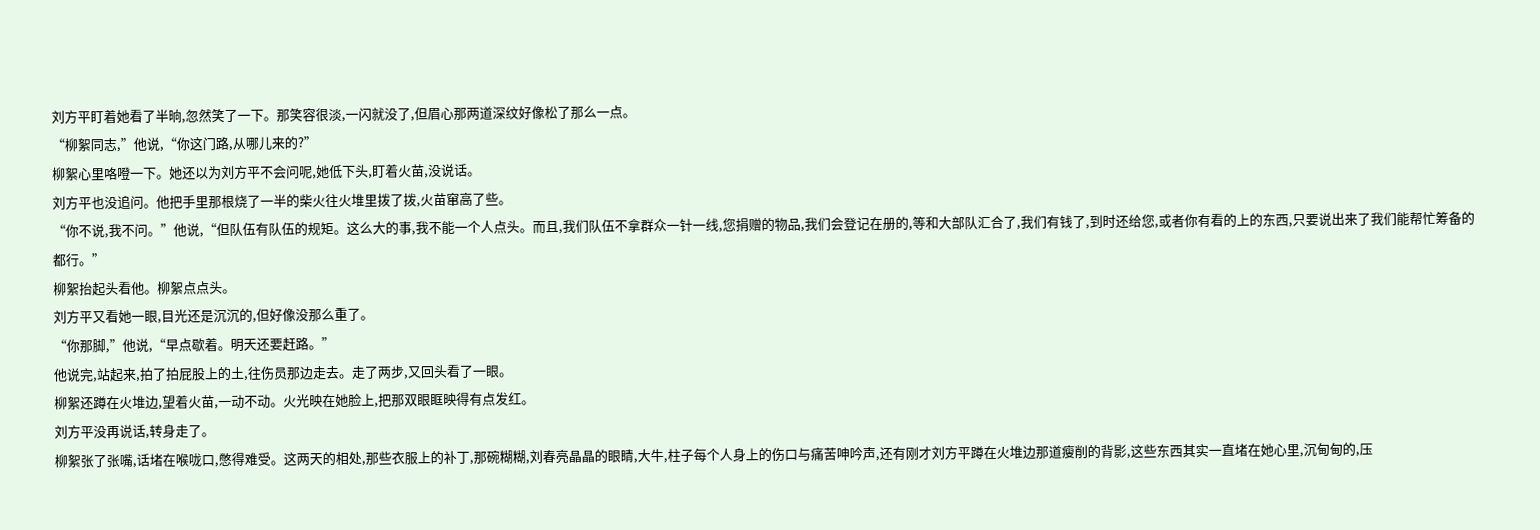刘方平盯着她看了半晌,忽然笑了一下。那笑容很淡,一闪就没了,但眉心那两道深纹好像松了那么一点。
“柳絮同志,”他说,“你这门路,从哪儿来的?”
柳絮心里咯噔一下。她还以为刘方平不会问呢,她低下头,盯着火苗,没说话。
刘方平也没追问。他把手里那根烧了一半的柴火往火堆里拨了拨,火苗窜高了些。
“你不说,我不问。”他说,“但队伍有队伍的规矩。这么大的事,我不能一个人点头。而且,我们队伍不拿群众一针一线,您捐赠的物品,我们会登记在册的,等和大部队汇合了,我们有钱了,到时还给您,或者你有看的上的东西,只要说出来了我们能帮忙筹备的都行。”
柳絮抬起头看他。柳絮点点头。
刘方平又看她一眼,目光还是沉沉的,但好像没那么重了。
“你那脚,”他说,“早点歇着。明天还要赶路。”
他说完,站起来,拍了拍屁股上的土,往伤员那边走去。走了两步,又回头看了一眼。
柳絮还蹲在火堆边,望着火苗,一动不动。火光映在她脸上,把那双眼眶映得有点发红。
刘方平没再说话,转身走了。
柳絮张了张嘴,话堵在喉咙口,憋得难受。这两天的相处,那些衣服上的补丁,那碗糊糊,刘春亮晶晶的眼睛,大牛,柱子每个人身上的伤口与痛苦呻吟声,还有刚才刘方平蹲在火堆边那道瘦削的背影,这些东西其实一直堵在她心里,沉甸甸的,压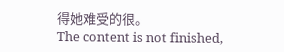得她难受的很。
The content is not finished,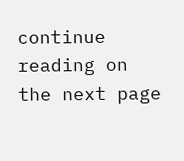continue reading on the next page